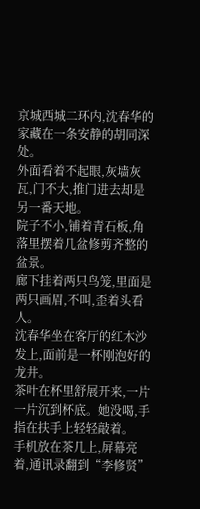京城西城二环内,沈春华的家藏在一条安静的胡同深处。
外面看着不起眼,灰墙灰瓦,门不大,推门进去却是另一番天地。
院子不小,铺着青石板,角落里摆着几盆修剪齐整的盆景。
廊下挂着两只鸟笼,里面是两只画眉,不叫,歪着头看人。
沈春华坐在客厅的红木沙发上,面前是一杯刚泡好的龙井。
茶叶在杯里舒展开来,一片一片沉到杯底。她没喝,手指在扶手上轻轻敲着。
手机放在茶几上,屏幕亮着,通讯录翻到“李修贤”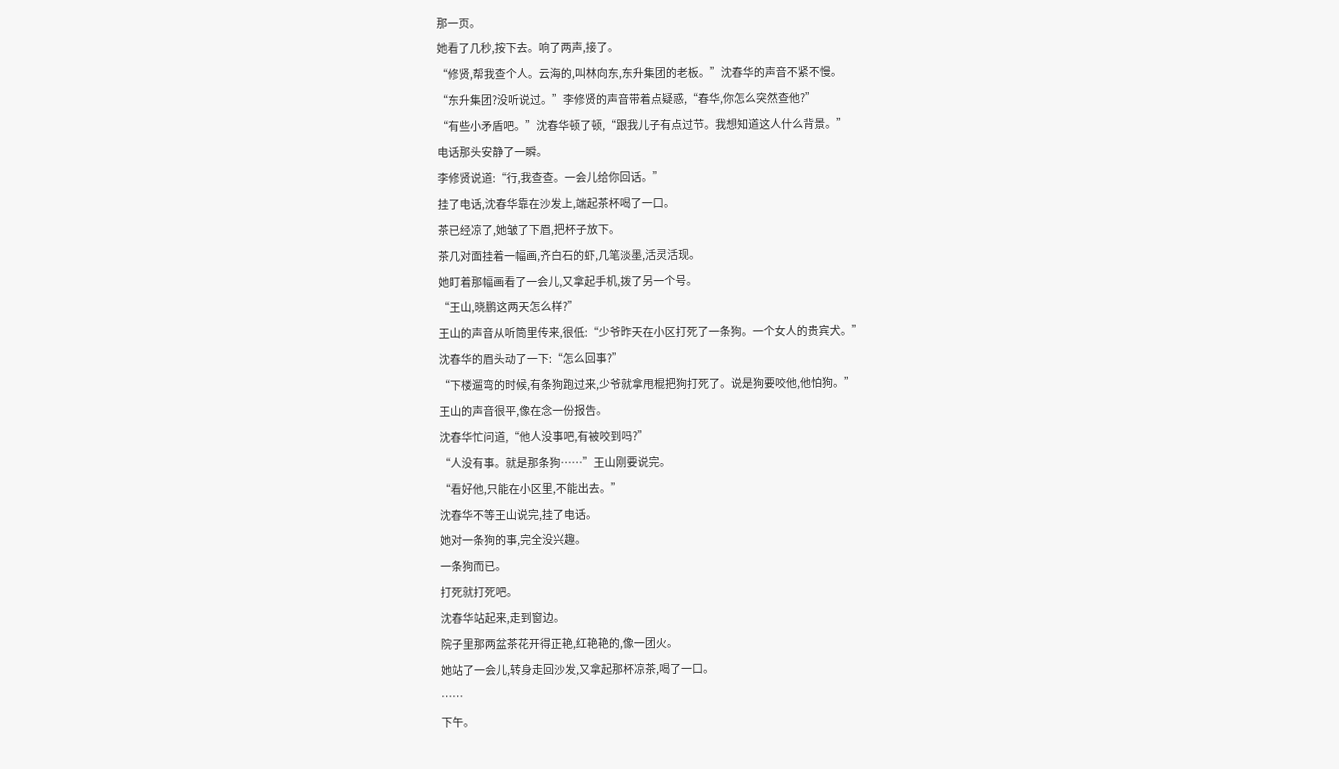那一页。
她看了几秒,按下去。响了两声,接了。
“修贤,帮我查个人。云海的,叫林向东,东升集团的老板。”沈春华的声音不紧不慢。
“东升集团?没听说过。”李修贤的声音带着点疑惑,“春华,你怎么突然查他?”
“有些小矛盾吧。”沈春华顿了顿,“跟我儿子有点过节。我想知道这人什么背景。”
电话那头安静了一瞬。
李修贤说道:“行,我查查。一会儿给你回话。”
挂了电话,沈春华靠在沙发上,端起茶杯喝了一口。
茶已经凉了,她皱了下眉,把杯子放下。
茶几对面挂着一幅画,齐白石的虾,几笔淡墨,活灵活现。
她盯着那幅画看了一会儿,又拿起手机,拨了另一个号。
“王山,晓鹏这两天怎么样?”
王山的声音从听筒里传来,很低:“少爷昨天在小区打死了一条狗。一个女人的贵宾犬。”
沈春华的眉头动了一下:“怎么回事?”
“下楼遛弯的时候,有条狗跑过来,少爷就拿甩棍把狗打死了。说是狗要咬他,他怕狗。”
王山的声音很平,像在念一份报告。
沈春华忙问道,“他人没事吧,有被咬到吗?”
“人没有事。就是那条狗……”王山刚要说完。
“看好他,只能在小区里,不能出去。”
沈春华不等王山说完,挂了电话。
她对一条狗的事,完全没兴趣。
一条狗而已。
打死就打死吧。
沈春华站起来,走到窗边。
院子里那两盆茶花开得正艳,红艳艳的,像一团火。
她站了一会儿,转身走回沙发,又拿起那杯凉茶,喝了一口。
……
下午。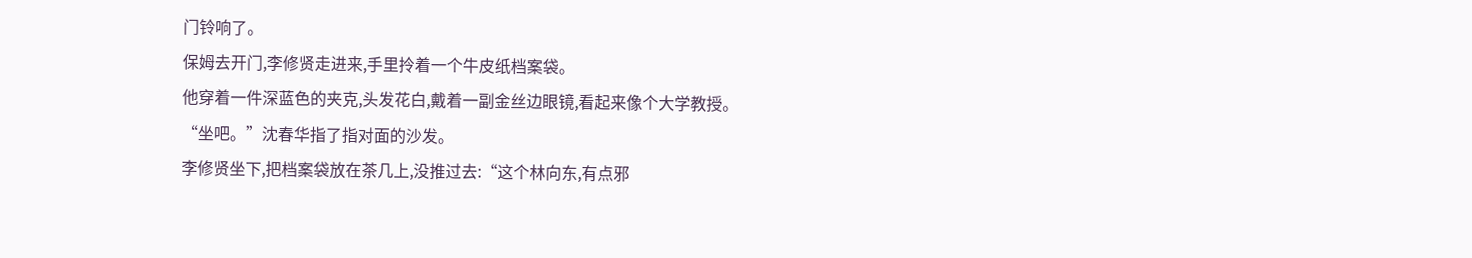门铃响了。
保姆去开门,李修贤走进来,手里拎着一个牛皮纸档案袋。
他穿着一件深蓝色的夹克,头发花白,戴着一副金丝边眼镜,看起来像个大学教授。
“坐吧。”沈春华指了指对面的沙发。
李修贤坐下,把档案袋放在茶几上,没推过去:“这个林向东,有点邪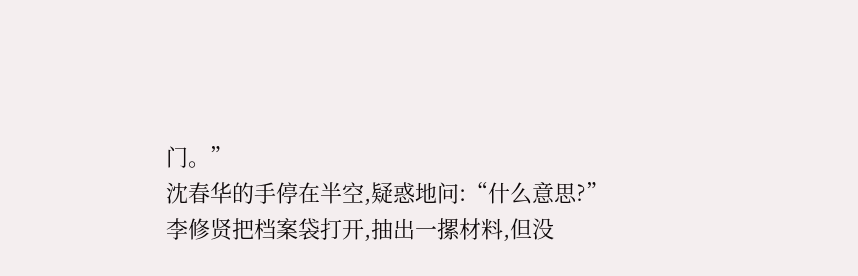门。”
沈春华的手停在半空,疑惑地问:“什么意思?”
李修贤把档案袋打开,抽出一摞材料,但没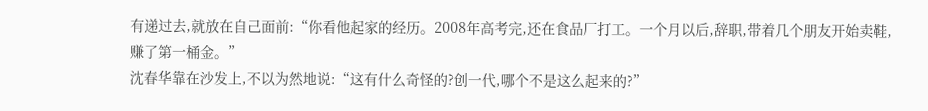有递过去,就放在自己面前:“你看他起家的经历。2008年高考完,还在食品厂打工。一个月以后,辞职,带着几个朋友开始卖鞋,赚了第一桶金。”
沈春华靠在沙发上,不以为然地说:“这有什么奇怪的?创一代,哪个不是这么起来的?”